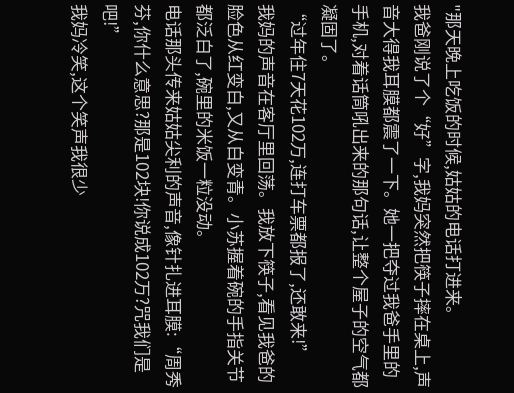"那天晚上吃饭的时候,姑姑的电话打进来。
我爸刚说了个“好”字,我妈突然把筷子摔在桌上,声音大得我耳膜都震了一下。她一把夺过我爸手里的手机,对着话筒吼出来的那句话,让整个屋子的空气都凝固了。
“过年住7天花102万,连打车票都报了,还敢来!”
我妈的声音在客厅里回荡。我放下筷子,看见我爸的脸色从红变白,又从白变青。小苏握着碗的手指关节都泛白了,碗里的米饭一粒没动。
电话那头传来姑姑尖利的声音,像针扎进耳膜:“周秀芬,你什么意思?那是102块!你说成102万?咒我们是吧!”
我妈冷笑,这个笑声我很少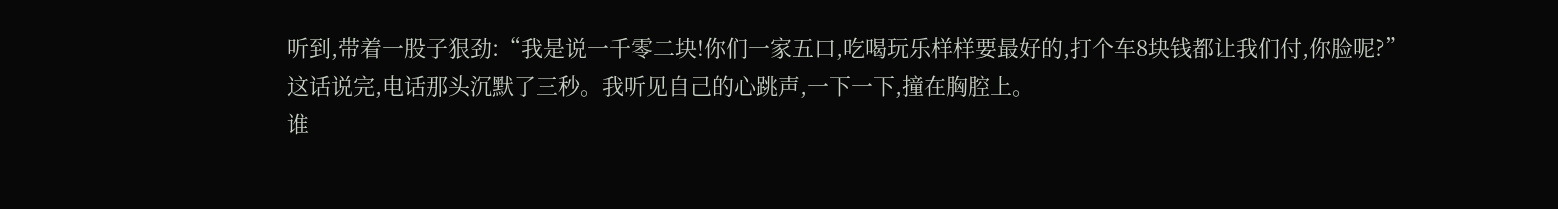听到,带着一股子狠劲:“我是说一千零二块!你们一家五口,吃喝玩乐样样要最好的,打个车8块钱都让我们付,你脸呢?”
这话说完,电话那头沉默了三秒。我听见自己的心跳声,一下一下,撞在胸腔上。
谁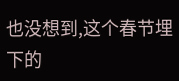也没想到,这个春节埋下的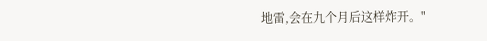地雷,会在九个月后这样炸开。"